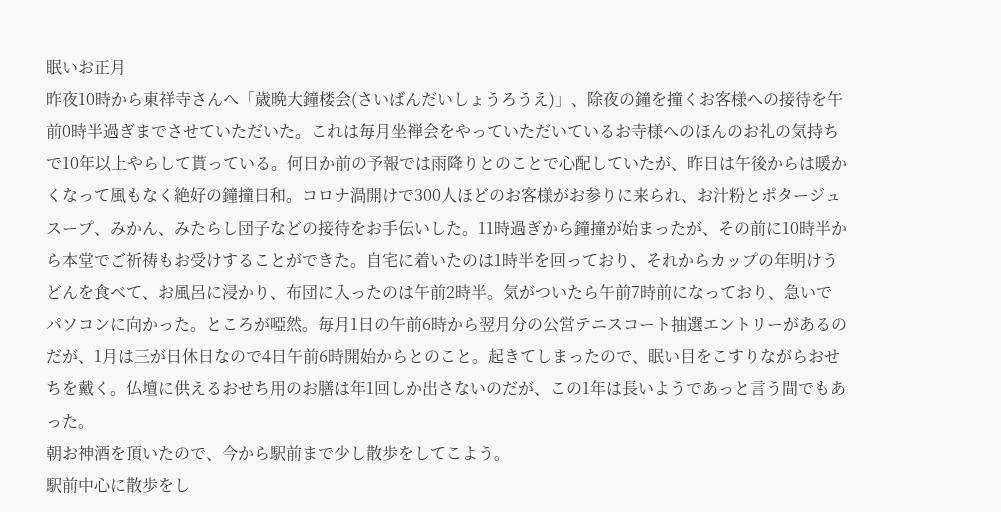眠いお正月
昨夜10時から東祥寺さんへ「歳晩大鐘楼会(さいばんだいしょうろうえ)」、除夜の鐘を撞くお客様への接待を午前0時半過ぎまでさせていただいた。これは毎月坐禅会をやっていただいているお寺様へのほんのお礼の気持ちで10年以上やらして貰っている。何日か前の予報では雨降りとのことで心配していたが、昨日は午後からは暖かくなって風もなく絶好の鐘撞日和。コロナ渦開けで300人ほどのお客様がお参りに来られ、お汁粉とポタージュスープ、みかん、みたらし団子などの接待をお手伝いした。11時過ぎから鐘撞が始まったが、その前に10時半から本堂でご祈祷もお受けすることができた。自宅に着いたのは1時半を回っており、それからカップの年明けうどんを食べて、お風呂に浸かり、布団に入ったのは午前2時半。気がついたら午前7時前になっており、急いでパソコンに向かった。ところが啞然。毎月1日の午前6時から翌月分の公営テニスコート抽選エントリーがあるのだが、1月は三が日休日なので4日午前6時開始からとのこと。起きてしまったので、眠い目をこすりながらおせちを戴く。仏壇に供えるおせち用のお膳は年1回しか出さないのだが、この1年は長いようであっと言う間でもあった。
朝お神酒を頂いたので、今から駅前まで少し散歩をしてこよう。
駅前中心に散歩をし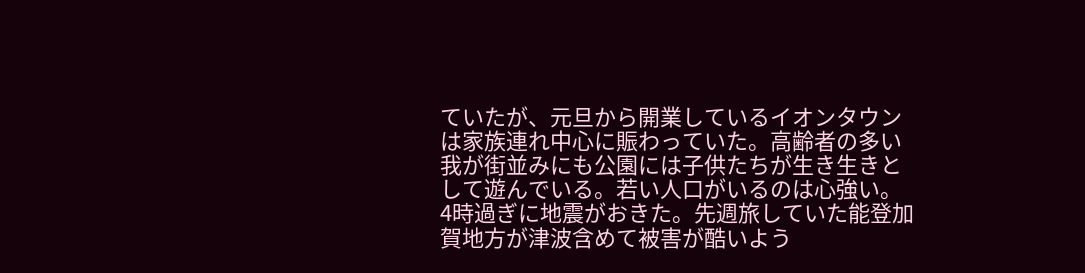ていたが、元旦から開業しているイオンタウンは家族連れ中心に賑わっていた。高齢者の多い我が街並みにも公園には子供たちが生き生きとして遊んでいる。若い人口がいるのは心強い。
4時過ぎに地震がおきた。先週旅していた能登加賀地方が津波含めて被害が酷いよう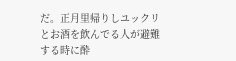だ。正月里帰りしユックリとお酒を飲んでる人が避難する時に酔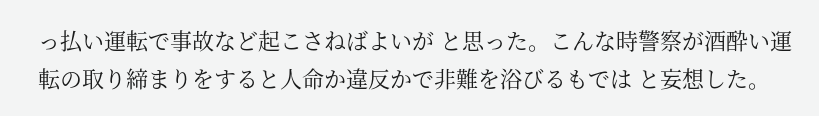っ払い運転で事故など起こさねばよいが と思った。こんな時警察が酒酔い運転の取り締まりをすると人命か違反かで非難を浴びるもでは と妄想した。